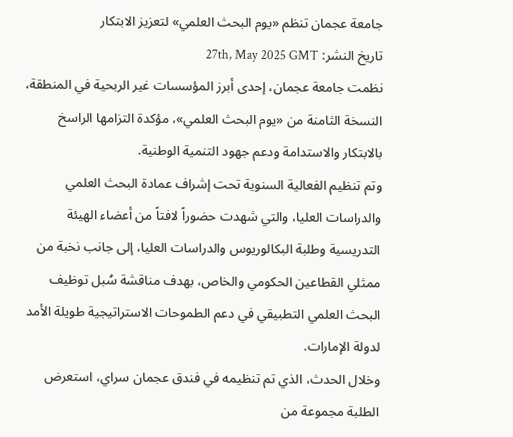جامعة عجمان تنظم «يوم البحث العلمي» لتعزيز الابتكار
تاريخ النشر: 27th, May 2025 GMT
نظمت جامعة عجمان، إحدى أبرز المؤسسات غير الربحية في المنطقة، النسخة الثامنة من «يوم البحث العلمي»، مؤكدة التزامها الراسخ بالابتكار والاستدامة ودعم جهود التنمية الوطنية.
وتم تنظيم الفعالية السنوية تحت إشراف عمادة البحث العلمي والدراسات العليا، والتي شهدت حضوراً لافتاً من أعضاء الهيئة التدريسية وطلبة البكالوريوس والدراسات العليا، إلى جانب نخبة من ممثلي القطاعين الحكومي والخاص، بهدف مناقشة سُبل توظيف البحث العلمي التطبيقي في دعم الطموحات الاستراتيجية طويلة الأمد لدولة الإمارات.
وخلال الحدث، الذي تم تنظيمه في فندق عجمان سراي، استعرض الطلبة مجموعة من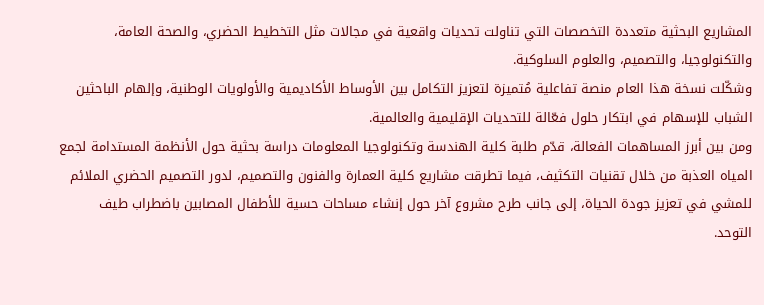المشاريع البحثية متعددة التخصصات التي تناولت تحديات واقعية في مجالات مثل التخطيط الحضري، والصحة العامة، والتكنولوجيا، والتصميم، والعلوم السلوكية.
وشكّلت نسخة هذا العام منصة تفاعلية مُتميزة لتعزيز التكامل بين الأوساط الأكاديمية والأولويات الوطنية، وإلهام الباحثين الشباب للإسهام في ابتكار حلول فعّالة للتحديات الإقليمية والعالمية.
ومن بين أبرز المساهمات الفعالة، قدّم طلبة كلية الهندسة وتكنولوجيا المعلومات دراسة بحثية حول الأنظمة المستدامة لجمع المياه العذبة من خلال تقنيات التكثيف، فيما تطرقت مشاريع كلية العمارة والفنون والتصميم، لدور التصميم الحضري الملائم للمشي في تعزيز جودة الحياة، إلى جانب طرح مشروع آخر حول إنشاء مساحات حسية للأطفال المصابين باضطراب طيف التوحد.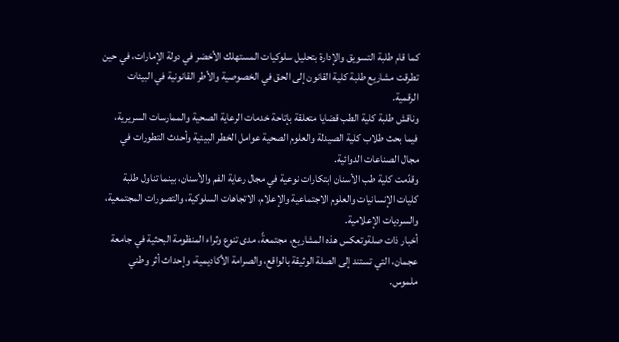كما قام طلبة التسويق والإدارة بتحليل سلوكيات المستهلك الأخضر في دولة الإمارات، في حين تطرقت مشاريع طلبة كلية القانون إلى الحق في الخصوصية والأطر القانونية في البيئات الرقمية.
وناقش طلبة كلية الطب قضايا متعلقة بإتاحة خدمات الرعاية الصحية والممارسات السريرية، فيما بحث طلاب كلية الصيدلة والعلوم الصحية عوامل الخطر البيئية وأحدث التطورات في مجال الصناعات الدوائية.
وقدّمت كلية طب الأسنان ابتكارات نوعية في مجال رعاية الفم والأسنان، بينما تناول طلبة كليات الإنسانيات والعلوم الاجتماعية والإعلام، الاتجاهات السلوكية، والتصورات المجتمعية، والسرديات الإعلامية.
أخبار ذات صلةوتعكس هذه المشاريع، مجتمعةً، مدى تنوع وثراء المنظومة البحثية في جامعة عجمان، التي تستند إلى الصلة الوثيقة بالواقع، والصرامة الأكاديمية، وإحداث أثر وطني ملموس.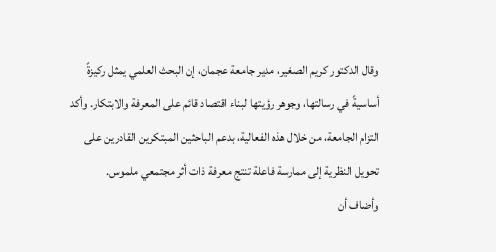وقال الدكتور كريم الصغير، مدير جامعة عجمان، إن البحث العلمي يمثل ركيزةً أساسيةً في رسالتها، وجوهر رؤيتها لبناء اقتصاد قائم على المعرفة والابتكار. وأكد التزام الجامعة، من خلال هذه الفعالية، بدعم الباحثين المبتكرين القادرين على تحويل النظرية إلى ممارسة فاعلة تنتج معرفة ذات أثر مجتمعي ملموس.
وأضاف أن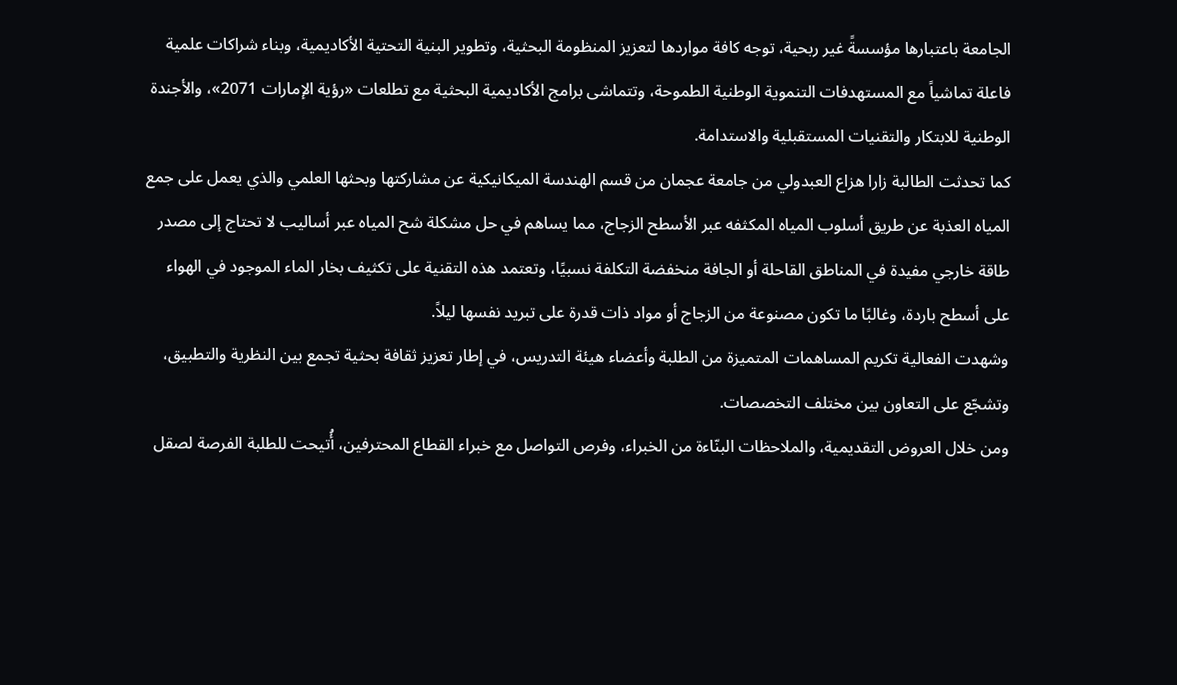الجامعة باعتبارها مؤسسةً غير ربحية، توجه كافة مواردها لتعزيز المنظومة البحثية، وتطوير البنية التحتية الأكاديمية، وبناء شراكات علمية فاعلة تماشياً مع المستهدفات التنموية الوطنية الطموحة، وتتماشى برامج الأكاديمية البحثية مع تطلعات «رؤية الإمارات 2071»، والأجندة الوطنية للابتكار والتقنيات المستقبلية والاستدامة.
كما تحدثت الطالبة زارا هزاع العبدولي من جامعة عجمان من قسم الهندسة الميكانيكية عن مشاركتها وبحثها العلمي والذي يعمل على جمع المياه العذبة عن طريق أسلوب المياه المكثفه عبر الأسطح الزجاج، مما يساهم في حل مشكلة شح المياه عبر أساليب لا تحتاج إلى مصدر طاقة خارجي مفيدة في المناطق القاحلة أو الجافة منخفضة التكلفة نسبيًا، وتعتمد هذه التقنية على تكثيف بخار الماء الموجود في الهواء على أسطح باردة، وغالبًا ما تكون مصنوعة من الزجاج أو مواد ذات قدرة على تبريد نفسها ليلاً.
وشهدت الفعالية تكريم المساهمات المتميزة من الطلبة وأعضاء هيئة التدريس، في إطار تعزيز ثقافة بحثية تجمع بين النظرية والتطبيق، وتشجّع على التعاون بين مختلف التخصصات.
ومن خلال العروض التقديمية، والملاحظات البنّاءة من الخبراء، وفرص التواصل مع خبراء القطاع المحترفين، أُتيحت للطلبة الفرصة لصقل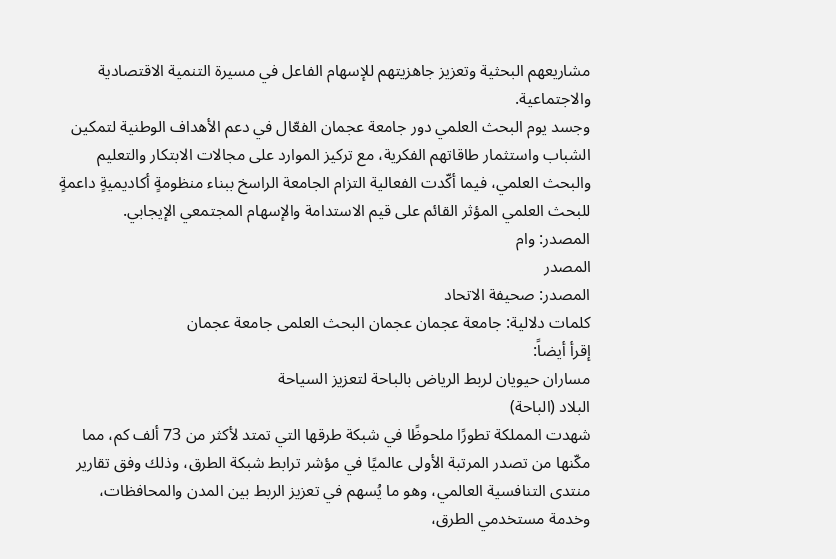مشاريعهم البحثية وتعزيز جاهزيتهم للإسهام الفاعل في مسيرة التنمية الاقتصادية والاجتماعية.
وجسد يوم البحث العلمي دور جامعة عجمان الفعّال في دعم الأهداف الوطنية لتمكين الشباب واستثمار طاقاتهم الفكرية، مع تركيز الموارد على مجالات الابتكار والتعليم والبحث العلمي، فيما أكّدت الفعالية التزام الجامعة الراسخ ببناء منظومةٍ أكاديميةٍ داعمةٍ للبحث العلمي المؤثر القائم على قيم الاستدامة والإسهام المجتمعي الإيجابي.
المصدر: وام
المصدر
المصدر: صحيفة الاتحاد
كلمات دلالية: جامعة عجمان عجمان البحث العلمی جامعة عجمان
إقرأ أيضاً:
مساران حيويان لربط الرياض بالباحة لتعزيز السياحة
البلاد (الباحة)
شهدت المملكة تطورًا ملحوظًا في شبكة طرقها التي تمتد لأكثر من 73 ألف كم، مما مكّنها من تصدر المرتبة الأولى عالميًا في مؤشر ترابط شبكة الطرق، وذلك وفق تقارير منتدى التنافسية العالمي، وهو ما يُسهم في تعزيز الربط بين المدن والمحافظات، وخدمة مستخدمي الطرق،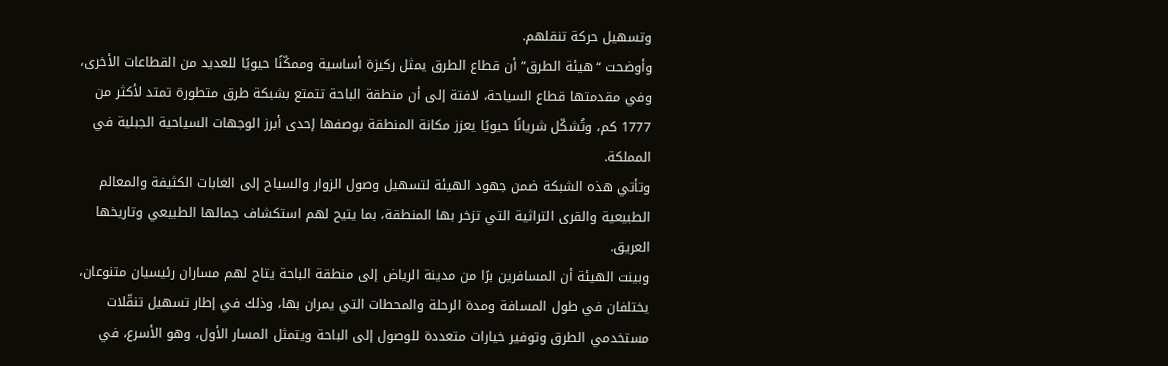وتسهيل حركة تنقلهم.
وأوضحت “هيئة الطرق” أن قطاع الطرق يمثل ركيزة أساسية وممكّنًا حيويًا للعديد من القطاعات الأخرى، وفي مقدمتها قطاع السياحة، لافتة إلى أن منطقة الباحة تتمتع بشبكة طرق متطورة تمتد لأكثر من 1777 كم، وتُشكّل شريانًا حيويًا يعزز مكانة المنطقة بوصفها إحدى أبرز الوجهات السياحية الجبلية في المملكة.
وتأتي هذه الشبكة ضمن جهود الهيئة لتسهيل وصول الزوار والسياح إلى الغابات الكثيفة والمعالم الطبيعية والقرى التراثية التي تزخر بها المنطقة، بما يتيح لهم استكشاف جمالها الطبيعي وتاريخها العريق.
وبينت الهيئة أن المسافرين برًا من مدينة الرياض إلى منطقة الباحة يتاح لهم مساران رئيسيان متنوعان، يختلفان في طول المسافة ومدة الرحلة والمحطات التي يمران بها، وذلك في إطار تسهيل تنقّلات مستخدمي الطرق وتوفير خيارات متعددة للوصول إلى الباحة ويتمثل المسار الأول، وهو الأسرع، في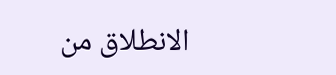الانطلاق من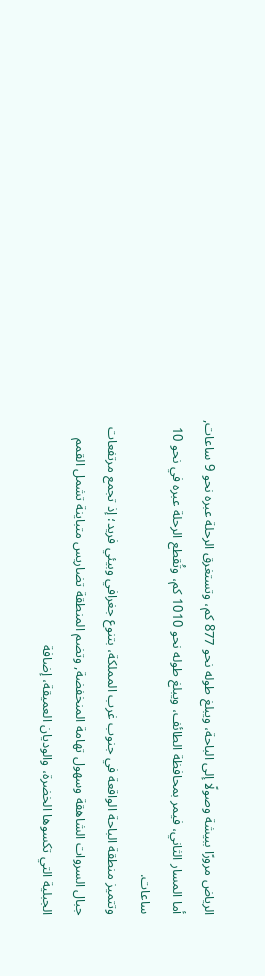الرياض مرورًا ببيشة وصولًا إلى الباحة، ويبلغ طوله نحو 877 كم، وتستغرق الرحلة عبره نحو 9 ساعات, أما المسار الثاني، فيمر بمحافظة الطائف، ويبلغ طوله نحو 1010 كم، وتُقطع الرحلة عبره في نحو 10 ساعات.
وتتميز منطقة الباحة الواقعة في جنوب غرب المملكة، بتنوع جغرافي وبيئي فريد؛ إذ تجمع مرتفعات جبال السروات الشاهقة وسهول تهامة المنخفضة, وتضم المنطقة تضاريس متباينة تشمل القمم الجبلية التي تكسوها الخضرة، والوديان العميقة، إضافة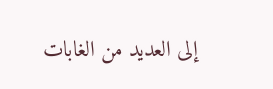إلى العديد من الغابات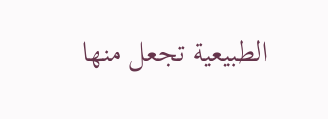الطبيعية تجعل منها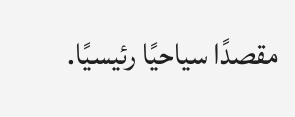مقصدًا سياحيًا رئيسيًا.